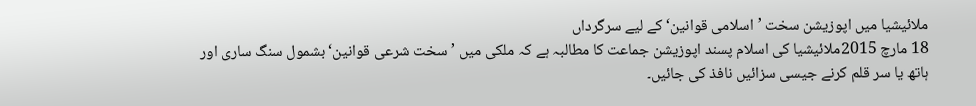ملائیشیا میں اپوزیشن سخت ’اسلامی قوانین‘ کے لیے سرگرداں
18 مارچ 2015ملائیشیا کی اسلام پسند اپوزیشن جماعت کا مطالبہ ہے کہ ملکی میں ’سخت شرعی قوانین‘ بشمول سنگ ساری اور ہاتھ یا سر قلم کرنے جیسی سزائیں نافذ کی جائیں۔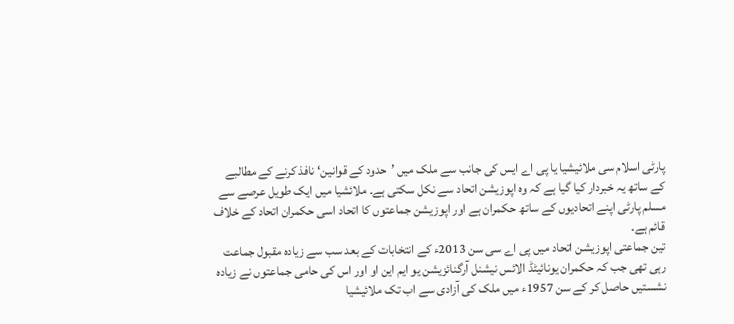پارٹی اسلام سی ملائیشیا یا پی اے ایس کی جانب سے ملک میں ’حدود کے قوانین‘ نافذ کرنے کے مطالبے کے ساتھ یہ خبردار کیا گیا ہے کہ وہ اپوزیشن اتحاد سے نکل سکتی ہے۔ ملائشیا میں ایک طویل عرصے سے مسلم پارٹی اپنے اتحادیوں کے ساتھ حکمران ہے اور اپوزیشن جماعتوں کا اتحاد اسی حکمران اتحاد کے خلاف قائم ہے۔
تین جماعتی اپوزیشن اتحاد میں پی اے سی سن 2013ء کے انتخابات کے بعد سب سے زیادہ مقبول جماعت رہی تھی جب کہ حکمران یونائیٹڈ الائس نیشنل آرگنائزیشن یو ایم این او اور اس کی حامی جماعتوں نے زیادہ نشستیں حاصل کر کے سن 1957ء میں ملک کی آزادی سے اب تک ملائیشیا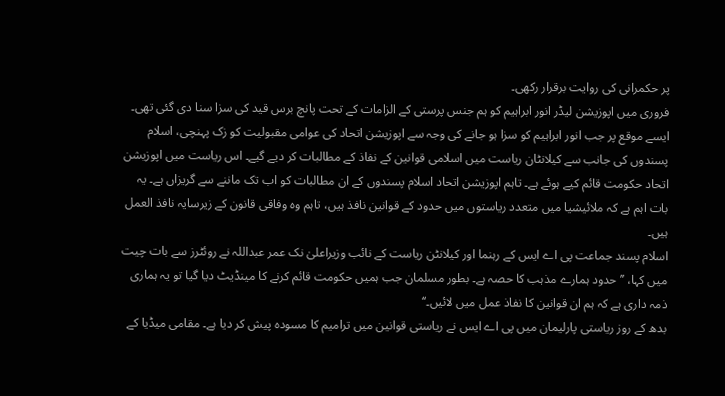پر حکمرانی کی روایت برقرار رکھی۔
فروری میں اپوزیشن لیڈر انور ابراہیم کو ہم جنس پرستی کے الزامات کے تحت پانچ برس قید کی سزا سنا دی گئی تھی۔
ایسے موقع پر جب انور ابراہیم کو سزا ہو جانے کی وجہ سے اپوزیشن اتحاد کی عوامی مقبولیت کو زک پہنچی، اسلام پسندوں کی جانب سے کیلانٹان ریاست میں اسلامی قوانین کے نفاذ کے مطالبات کر دیے گیے۔ اس ریاست میں اپوزیشن اتحاد حکومت قائم کیے ہوئے ہے۔ تاہم اپوزیشن اتحاد اسلام پسندوں کے ان مطالبات کو اب تک ماننے سے گریزاں ہے۔ یہ بات اہم ہے کہ ملائیشیا میں متعدد ریاستوں میں حدود کے قوانین نافذ ہیں، تاہم وہ وفاقی قانون کے زیرسایہ نافذ العمل ہیں۔
اسلام پسند جماعت پی اے ایس کے رہنما اور کیلانٹن ریاست کے نائب وزیراعلیٰ نک عمر عبداللہ نے روئٹرز سے بات چیت میں کہا، ’’حدود ہمارے مذہب کا حصہ ہے۔ بطور مسلمان جب ہمیں حکومت قائم کرنے کا مینڈیٹ دیا گیا تو یہ ہماری ذمہ داری ہے کہ ہم ان قوانین کا نفاذ عمل میں لائیں۔‘‘
بدھ کے روز ریاستی پارلیمان میں پی اے ایس نے ریاستی قوانین میں ترامیم کا مسودہ پیش کر دیا ہے۔ مقامی میڈیا کے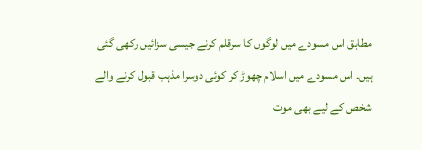مطابق اس مسودے میں لوگوں کا سرقلم کرنے جیسی سزائیں رکھی گئی ہیں۔ اس مسودے میں اسلام چھوڑ کر کوئی دوسرا مذہب قبول کرنے والے شخص کے لیے بھی موت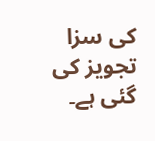کی سزا تجویز کی گئی ہے۔